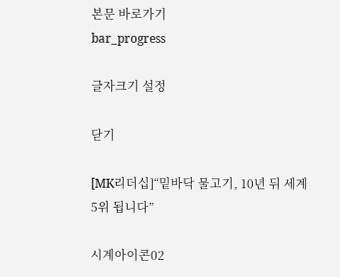본문 바로가기
bar_progress

글자크기 설정

닫기

[MK리더십]“밑바닥 물고기, 10년 뒤 세계 5위 됩니다”

시계아이콘02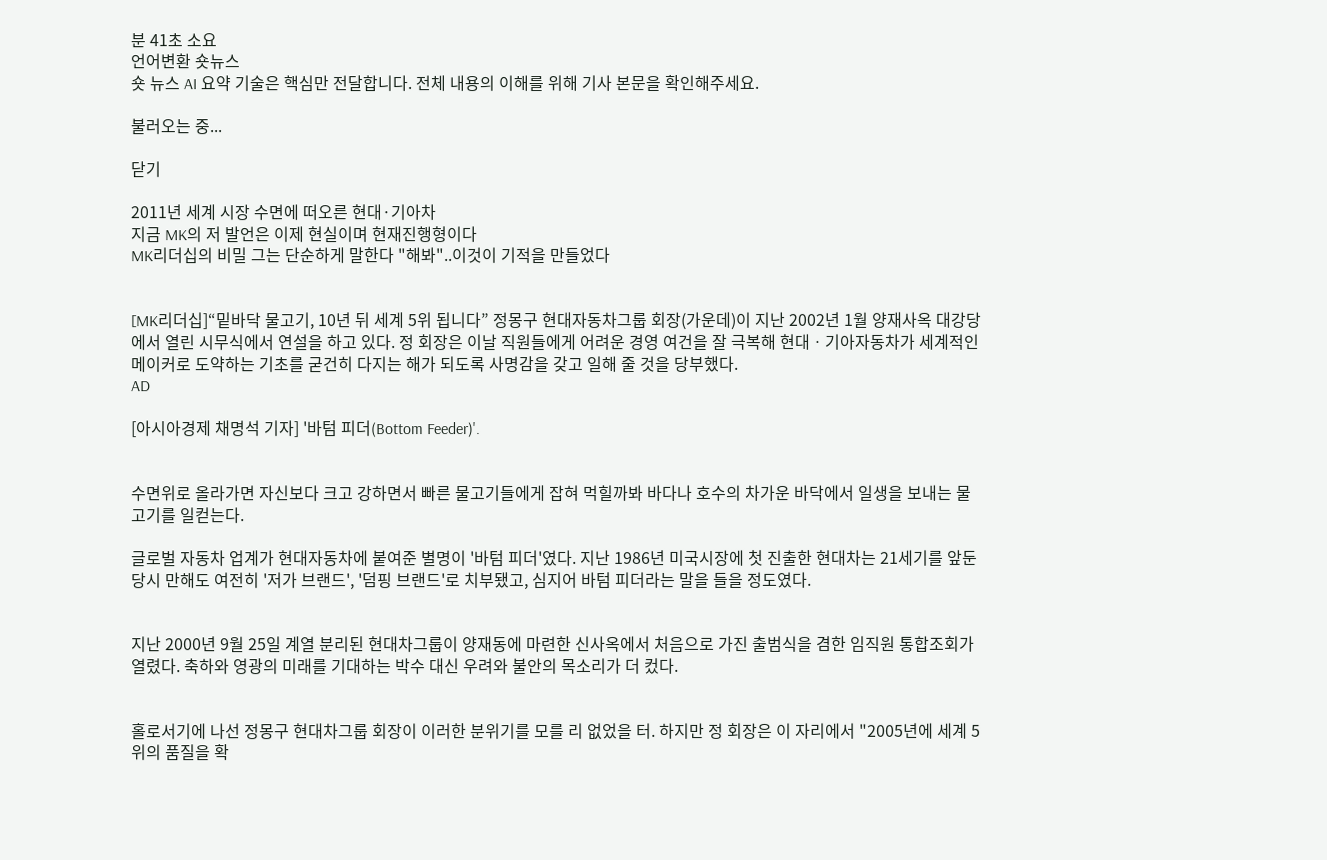분 41초 소요
언어변환 숏뉴스
숏 뉴스 AI 요약 기술은 핵심만 전달합니다. 전체 내용의 이해를 위해 기사 본문을 확인해주세요.

불러오는 중...

닫기

2011년 세계 시장 수면에 떠오른 현대·기아차
지금 MK의 저 발언은 이제 현실이며 현재진행형이다
MK리더십의 비밀 그는 단순하게 말한다 "해봐"..이것이 기적을 만들었다


[MK리더십]“밑바닥 물고기, 10년 뒤 세계 5위 됩니다” 정몽구 현대자동차그룹 회장(가운데)이 지난 2002년 1월 양재사옥 대강당에서 열린 시무식에서 연설을 하고 있다. 정 회장은 이날 직원들에게 어려운 경영 여건을 잘 극복해 현대ㆍ기아자동차가 세계적인 메이커로 도약하는 기초를 굳건히 다지는 해가 되도록 사명감을 갖고 일해 줄 것을 당부했다.
AD

[아시아경제 채명석 기자] '바텀 피더(Bottom Feeder)'.


수면위로 올라가면 자신보다 크고 강하면서 빠른 물고기들에게 잡혀 먹힐까봐 바다나 호수의 차가운 바닥에서 일생을 보내는 물고기를 일컫는다.

글로벌 자동차 업계가 현대자동차에 붙여준 별명이 '바텀 피더'였다. 지난 1986년 미국시장에 첫 진출한 현대차는 21세기를 앞둔 당시 만해도 여전히 '저가 브랜드', '덤핑 브랜드'로 치부됐고, 심지어 바텀 피더라는 말을 들을 정도였다.


지난 2000년 9월 25일 계열 분리된 현대차그룹이 양재동에 마련한 신사옥에서 처음으로 가진 출범식을 겸한 임직원 통합조회가 열렸다. 축하와 영광의 미래를 기대하는 박수 대신 우려와 불안의 목소리가 더 컸다.


홀로서기에 나선 정몽구 현대차그룹 회장이 이러한 분위기를 모를 리 없었을 터. 하지만 정 회장은 이 자리에서 "2005년에 세계 5위의 품질을 확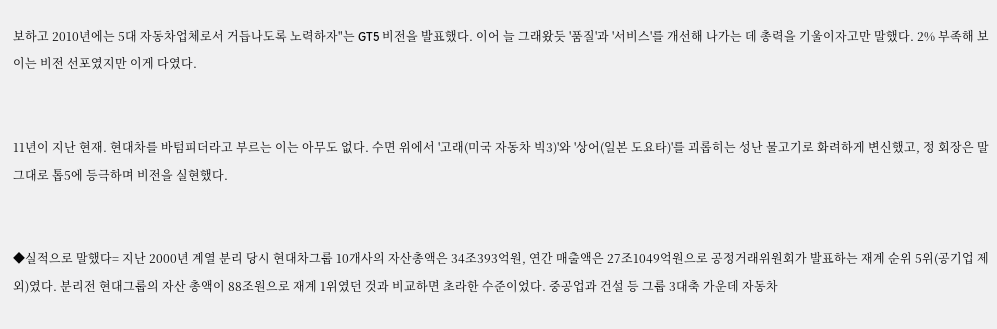보하고 2010년에는 5대 자동차업체로서 거듭나도록 노력하자"는 GT5 비전을 발표했다. 이어 늘 그래왔듯 '품질'과 '서비스'를 개선해 나가는 데 총력을 기울이자고만 말했다. 2% 부족해 보이는 비전 선포였지만 이게 다였다.


11년이 지난 현재. 현대차를 바텀피더라고 부르는 이는 아무도 없다. 수면 위에서 '고래(미국 자동차 빅3)'와 '상어(일본 도요타)'를 괴롭히는 성난 물고기로 화려하게 변신했고, 정 회장은 말 그대로 톱5에 등극하며 비전을 실현했다.


◆실적으로 말했다= 지난 2000년 계열 분리 당시 현대차그룹 10개사의 자산총액은 34조393억원, 연간 매출액은 27조1049억원으로 공정거래위원회가 발표하는 재계 순위 5위(공기업 제외)였다. 분리전 현대그룹의 자산 총액이 88조원으로 재계 1위였던 것과 비교하면 초라한 수준이었다. 중공업과 건설 등 그룹 3대축 가운데 자동차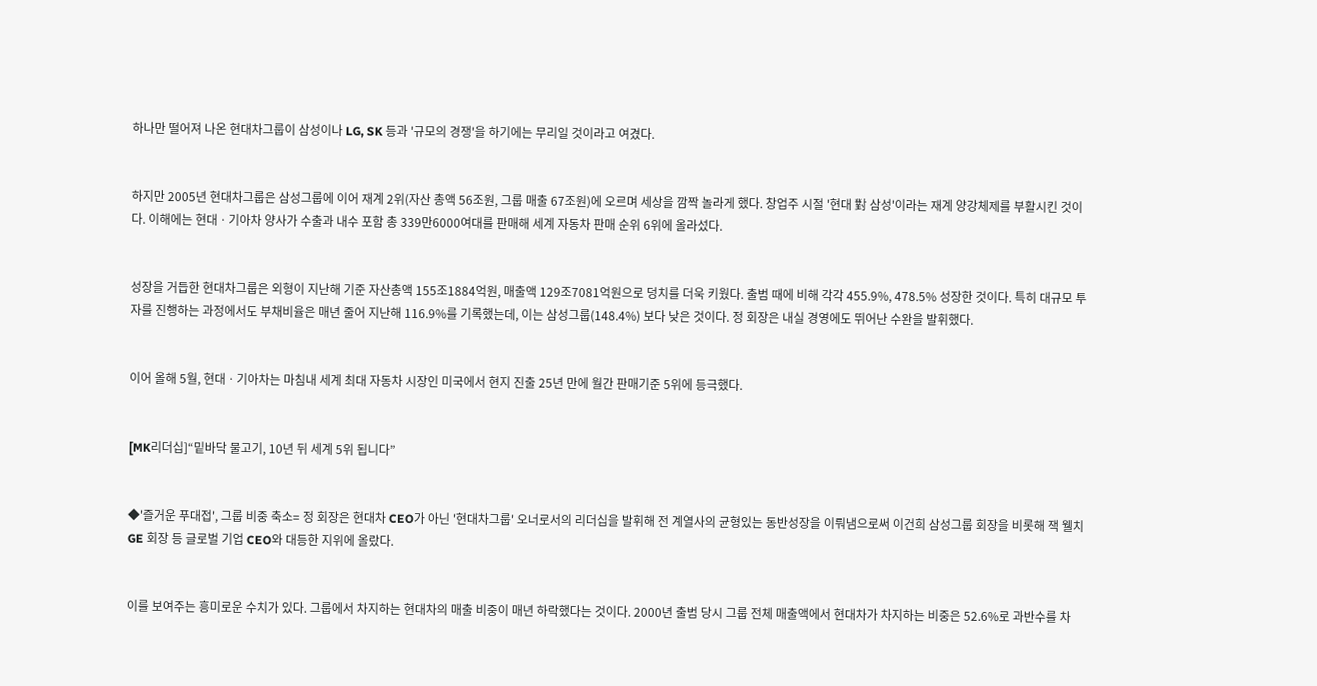하나만 떨어져 나온 현대차그룹이 삼성이나 LG, SK 등과 '규모의 경쟁'을 하기에는 무리일 것이라고 여겼다.


하지만 2005년 현대차그룹은 삼성그룹에 이어 재계 2위(자산 총액 56조원, 그룹 매출 67조원)에 오르며 세상을 깜짝 놀라게 했다. 창업주 시절 '현대 對 삼성'이라는 재계 양강체제를 부활시킨 것이다. 이해에는 현대ㆍ기아차 양사가 수출과 내수 포함 총 339만6000여대를 판매해 세계 자동차 판매 순위 6위에 올라섰다.


성장을 거듭한 현대차그룹은 외형이 지난해 기준 자산총액 155조1884억원, 매출액 129조7081억원으로 덩치를 더욱 키웠다. 출범 때에 비해 각각 455.9%, 478.5% 성장한 것이다. 특히 대규모 투자를 진행하는 과정에서도 부채비율은 매년 줄어 지난해 116.9%를 기록했는데, 이는 삼성그룹(148.4%) 보다 낮은 것이다. 정 회장은 내실 경영에도 뛰어난 수완을 발휘했다.


이어 올해 5월, 현대ㆍ기아차는 마침내 세계 최대 자동차 시장인 미국에서 현지 진출 25년 만에 월간 판매기준 5위에 등극했다.


[MK리더십]“밑바닥 물고기, 10년 뒤 세계 5위 됩니다”


◆'즐거운 푸대접', 그룹 비중 축소= 정 회장은 현대차 CEO가 아닌 '현대차그룹' 오너로서의 리더십을 발휘해 전 계열사의 균형있는 동반성장을 이뤄냄으로써 이건희 삼성그룹 회장을 비롯해 잭 웰치 GE 회장 등 글로벌 기업 CEO와 대등한 지위에 올랐다.


이를 보여주는 흥미로운 수치가 있다. 그룹에서 차지하는 현대차의 매출 비중이 매년 하락했다는 것이다. 2000년 출범 당시 그룹 전체 매출액에서 현대차가 차지하는 비중은 52.6%로 과반수를 차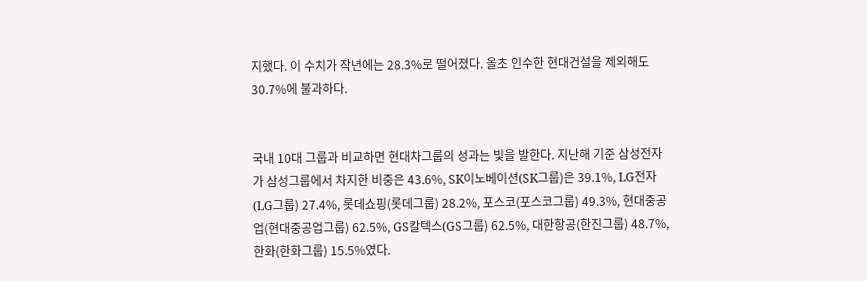지했다. 이 수치가 작년에는 28.3%로 떨어졌다. 올초 인수한 현대건설을 제외해도 30.7%에 불과하다.


국내 10대 그룹과 비교하면 현대차그룹의 성과는 빛을 발한다. 지난해 기준 삼성전자가 삼성그룹에서 차지한 비중은 43.6%, SK이노베이션(SK그룹)은 39.1%, LG전자(LG그룹) 27.4%, 롯데쇼핑(롯데그룹) 28.2%, 포스코(포스코그룹) 49.3%, 현대중공업(현대중공업그룹) 62.5%, GS칼텍스(GS그룹) 62.5%, 대한항공(한진그룹) 48.7%, 한화(한화그룹) 15.5%였다.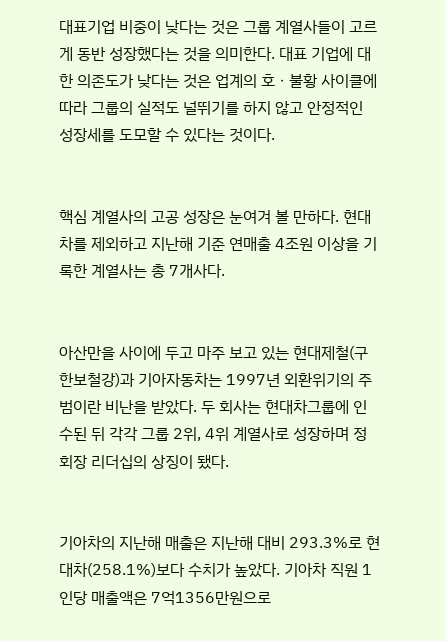대표기업 비중이 낮다는 것은 그룹 계열사들이 고르게 동반 성장했다는 것을 의미한다. 대표 기업에 대한 의존도가 낮다는 것은 업계의 호ㆍ불황 사이클에 따라 그룹의 실적도 널뛰기를 하지 않고 안정적인 성장세를 도모할 수 있다는 것이다.


핵심 계열사의 고공 성장은 눈여겨 볼 만하다. 현대차를 제외하고 지난해 기준 연매출 4조원 이상을 기록한 계열사는 총 7개사다.


아산만을 사이에 두고 마주 보고 있는 현대제철(구 한보철강)과 기아자동차는 1997년 외환위기의 주범이란 비난을 받았다. 두 회사는 현대차그룹에 인수된 뒤 각각 그룹 2위, 4위 계열사로 성장하며 정 회장 리더십의 상징이 됐다.


기아차의 지난해 매출은 지난해 대비 293.3%로 현대차(258.1%)보다 수치가 높았다. 기아차 직원 1인당 매출액은 7억1356만원으로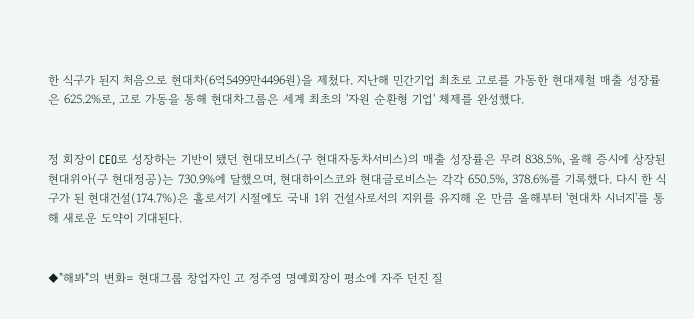한 식구가 된지 처음으로 현대차(6억5499만4496원)을 제쳤다. 지난해 민간기업 최초로 고로를 가동한 현대제철 매출 성장률은 625.2%로, 고로 가동을 통해 현대차그룹은 세계 최초의 '자원 순환형 기업' 체제를 완성했다.


정 회장이 CEO로 성장하는 기반이 됐던 현대모비스(구 현대자동차서비스)의 매출 성장률은 무려 838.5%, 올해 증시에 상장된 현대위아(구 현대정공)는 730.9%에 달했으며, 현대하이스코와 현대글로비스는 각각 650.5%, 378.6%를 기록했다. 다시 한 식구가 된 현대건설(174.7%)은 홀로서기 시절에도 국내 1위 건설사로서의 지위를 유지해 온 만큼 올해부터 '현대차 시너지'를 통해 새로운 도약이 기대된다.


◆"해봐"의 변화= 현대그룹 창업자인 고 정주영 명예회장이 평소에 자주 던진 질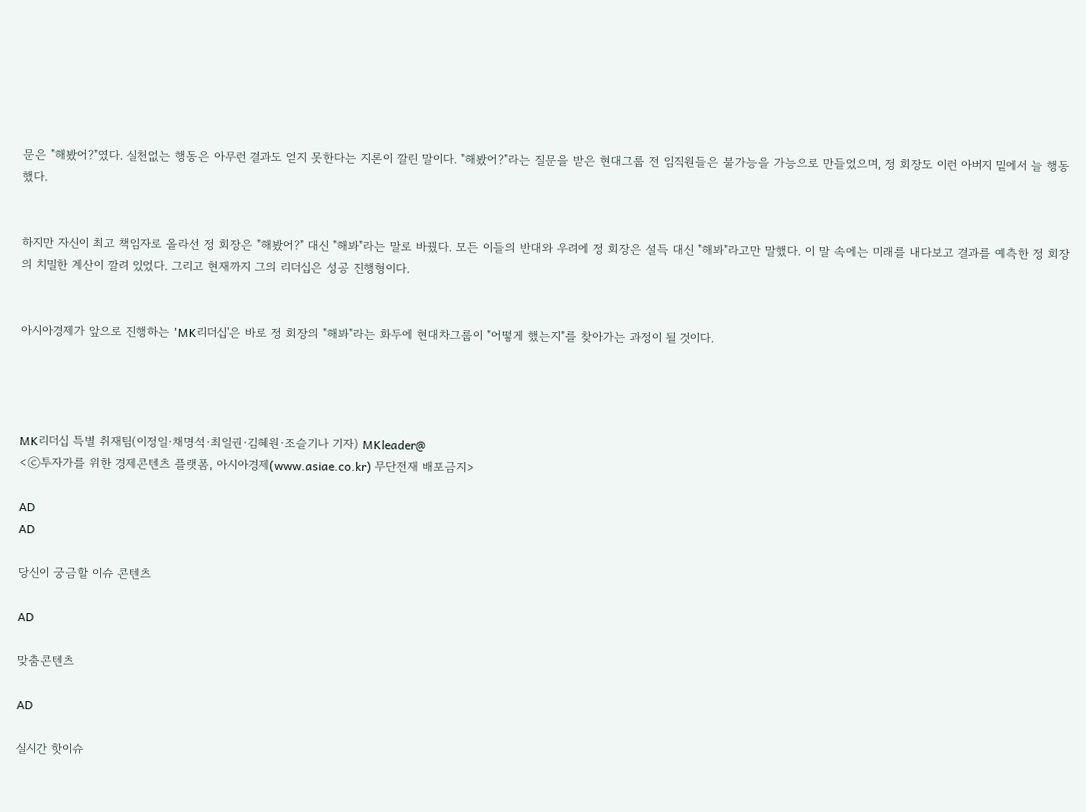문은 "해봤어?"였다. 실천없는 행동은 아무런 결과도 얻지 못한다는 지론이 깔린 말이다. "해봤어?"라는 질문을 받은 현대그룹 전 임직원들은 불가능을 가능으로 만들었으며, 정 회장도 이런 아버지 밑에서 늘 행동했다.


하지만 자신이 최고 책임자로 올라선 정 회장은 "해봤어?" 대신 "해봐"라는 말로 바꿨다. 모든 이들의 반대와 우려에 정 회장은 설득 대신 "해봐"라고만 말했다. 이 말 속에는 미래를 내다보고 결과를 예측한 정 회장의 치밀한 계산이 깔려 있었다. 그리고 현재까지 그의 리더십은 성공 진행형이다.


아시아경제가 앞으로 진행하는 'MK리더십'은 바로 정 회장의 "해봐"라는 화두에 현대차그룹이 "어떻게 했는지"를 찾아가는 과정이 될 것이다.




MK리더십 특별 취재팀(이정일·채명석·최일권·김혜원·조슬기나 기자) MKleader@
<ⓒ투자가를 위한 경제콘텐츠 플랫폼, 아시아경제(www.asiae.co.kr) 무단전재 배포금지>

AD
AD

당신이 궁금할 이슈 콘텐츠

AD

맞춤콘텐츠

AD

실시간 핫이슈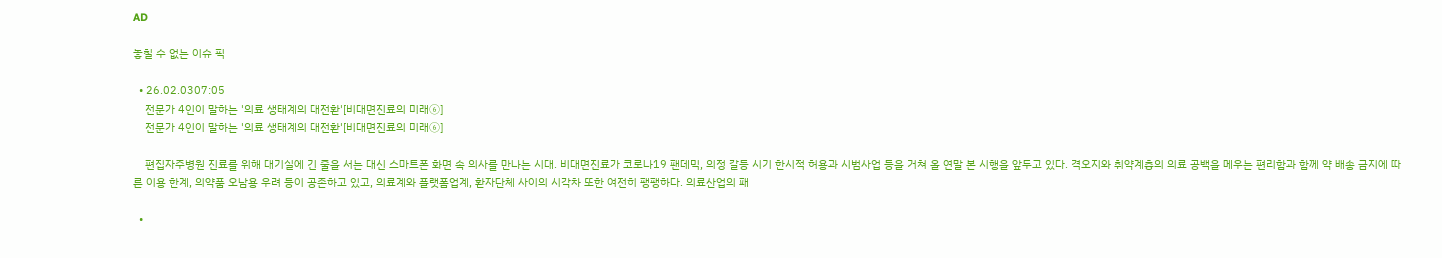AD

놓칠 수 없는 이슈 픽

  • 26.02.0307:05
    전문가 4인이 말하는 '의료 생태계의 대전환'[비대면진료의 미래⑥]
    전문가 4인이 말하는 '의료 생태계의 대전환'[비대면진료의 미래⑥]

    편집자주병원 진료를 위해 대기실에 긴 줄을 서는 대신 스마트폰 화면 속 의사를 만나는 시대. 비대면진료가 코로나19 팬데믹, 의정 갈등 시기 한시적 허용과 시범사업 등을 거쳐 올 연말 본 시행을 앞두고 있다. 격오지와 취약계층의 의료 공백을 메우는 편리함과 함께 약 배송 금지에 따른 이용 한계, 의약품 오남용 우려 등이 공존하고 있고, 의료계와 플랫폼업계, 환자단체 사이의 시각차 또한 여전히 팽팽하다. 의료산업의 패

  •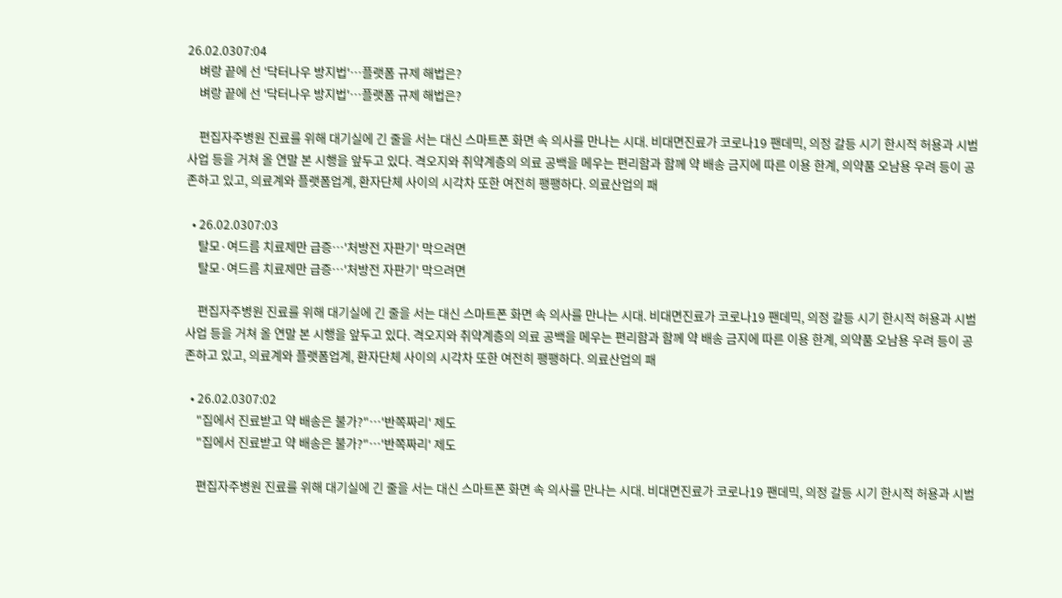26.02.0307:04
    벼랑 끝에 선 '닥터나우 방지법'…플랫폼 규제 해법은?
    벼랑 끝에 선 '닥터나우 방지법'…플랫폼 규제 해법은?

    편집자주병원 진료를 위해 대기실에 긴 줄을 서는 대신 스마트폰 화면 속 의사를 만나는 시대. 비대면진료가 코로나19 팬데믹, 의정 갈등 시기 한시적 허용과 시범사업 등을 거쳐 올 연말 본 시행을 앞두고 있다. 격오지와 취약계층의 의료 공백을 메우는 편리함과 함께 약 배송 금지에 따른 이용 한계, 의약품 오남용 우려 등이 공존하고 있고, 의료계와 플랫폼업계, 환자단체 사이의 시각차 또한 여전히 팽팽하다. 의료산업의 패

  • 26.02.0307:03
    탈모·여드름 치료제만 급증…'처방전 자판기' 막으려면
    탈모·여드름 치료제만 급증…'처방전 자판기' 막으려면

    편집자주병원 진료를 위해 대기실에 긴 줄을 서는 대신 스마트폰 화면 속 의사를 만나는 시대. 비대면진료가 코로나19 팬데믹, 의정 갈등 시기 한시적 허용과 시범사업 등을 거쳐 올 연말 본 시행을 앞두고 있다. 격오지와 취약계층의 의료 공백을 메우는 편리함과 함께 약 배송 금지에 따른 이용 한계, 의약품 오남용 우려 등이 공존하고 있고, 의료계와 플랫폼업계, 환자단체 사이의 시각차 또한 여전히 팽팽하다. 의료산업의 패

  • 26.02.0307:02
    "집에서 진료받고 약 배송은 불가?"…'반쪽짜리' 제도
    "집에서 진료받고 약 배송은 불가?"…'반쪽짜리' 제도

    편집자주병원 진료를 위해 대기실에 긴 줄을 서는 대신 스마트폰 화면 속 의사를 만나는 시대. 비대면진료가 코로나19 팬데믹, 의정 갈등 시기 한시적 허용과 시범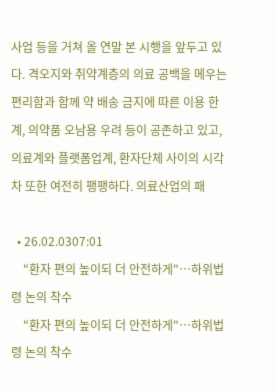사업 등을 거쳐 올 연말 본 시행을 앞두고 있다. 격오지와 취약계층의 의료 공백을 메우는 편리함과 함께 약 배송 금지에 따른 이용 한계, 의약품 오남용 우려 등이 공존하고 있고, 의료계와 플랫폼업계, 환자단체 사이의 시각차 또한 여전히 팽팽하다. 의료산업의 패

  • 26.02.0307:01
    "환자 편의 높이되 더 안전하게"…하위법령 논의 착수
    "환자 편의 높이되 더 안전하게"…하위법령 논의 착수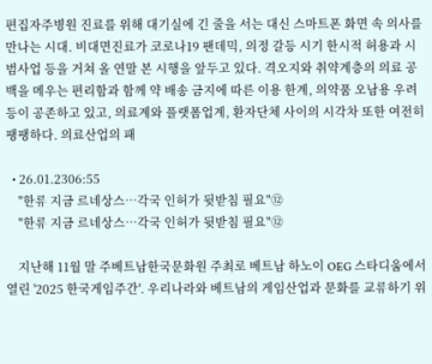편집자주병원 진료를 위해 대기실에 긴 줄을 서는 대신 스마트폰 화면 속 의사를 만나는 시대. 비대면진료가 코로나19 팬데믹, 의정 갈등 시기 한시적 허용과 시범사업 등을 거쳐 올 연말 본 시행을 앞두고 있다. 격오지와 취약계층의 의료 공백을 메우는 편리함과 함께 약 배송 금지에 따른 이용 한계, 의약품 오남용 우려 등이 공존하고 있고, 의료계와 플랫폼업계, 환자단체 사이의 시각차 또한 여전히 팽팽하다. 의료산업의 패

  • 26.01.2306:55
    "한류 지금 르네상스…각국 인허가 뒷받침 필요"⑫
    "한류 지금 르네상스…각국 인허가 뒷받침 필요"⑫

    지난해 11월 말 주베트남한국문화원 주최로 베트남 하노이 OEG 스타디움에서 열린 '2025 한국게임주간'. 우리나라와 베트남의 게임산업과 문화를 교류하기 위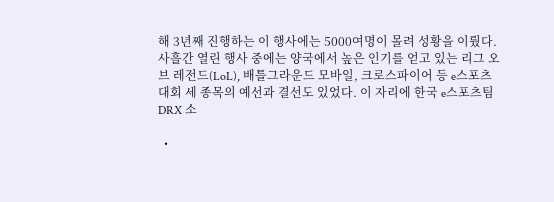해 3년째 진행하는 이 행사에는 5000여명이 몰려 성황을 이뤘다. 사흘간 열린 행사 중에는 양국에서 높은 인기를 얻고 있는 리그 오브 레전드(LoL), 배틀그라운드 모바일, 크로스파이어 등 e스포츠 대회 세 종목의 예선과 결선도 있었다. 이 자리에 한국 e스포츠팀 DRX 소

  •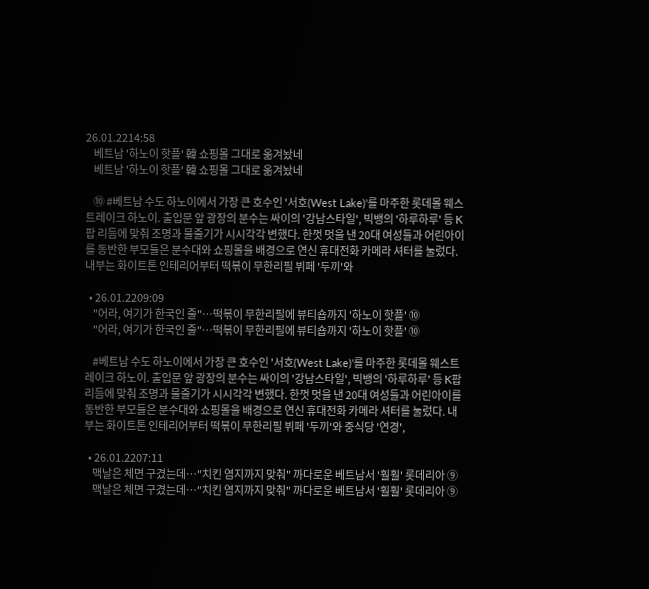26.01.2214:58
    베트남 '하노이 핫플' 韓 쇼핑몰 그대로 옮겨놨네
    베트남 '하노이 핫플' 韓 쇼핑몰 그대로 옮겨놨네

    ⑩ #베트남 수도 하노이에서 가장 큰 호수인 '서호(West Lake)'를 마주한 롯데몰 웨스트레이크 하노이. 출입문 앞 광장의 분수는 싸이의 '강남스타일', 빅뱅의 '하루하루' 등 K팝 리듬에 맞춰 조명과 물줄기가 시시각각 변했다. 한껏 멋을 낸 20대 여성들과 어린아이를 동반한 부모들은 분수대와 쇼핑몰을 배경으로 연신 휴대전화 카메라 셔터를 눌렀다. 내부는 화이트톤 인테리어부터 떡볶이 무한리필 뷔페 '두끼'와

  • 26.01.2209:09
    "어라, 여기가 한국인 줄"…떡볶이 무한리필에 뷰티숍까지 '하노이 핫플' ⑩
    "어라, 여기가 한국인 줄"…떡볶이 무한리필에 뷰티숍까지 '하노이 핫플' ⑩

    #베트남 수도 하노이에서 가장 큰 호수인 '서호(West Lake)'를 마주한 롯데몰 웨스트레이크 하노이. 출입문 앞 광장의 분수는 싸이의 '강남스타일', 빅뱅의 '하루하루' 등 K팝 리듬에 맞춰 조명과 물줄기가 시시각각 변했다. 한껏 멋을 낸 20대 여성들과 어린아이를 동반한 부모들은 분수대와 쇼핑몰을 배경으로 연신 휴대전화 카메라 셔터를 눌렀다. 내부는 화이트톤 인테리어부터 떡볶이 무한리필 뷔페 '두끼'와 중식당 '연경',

  • 26.01.2207:11
    맥날은 체면 구겼는데…"치킨 염지까지 맞춰" 까다로운 베트남서 '훨훨' 롯데리아 ⑨
    맥날은 체면 구겼는데…"치킨 염지까지 맞춰" 까다로운 베트남서 '훨훨' 롯데리아 ⑨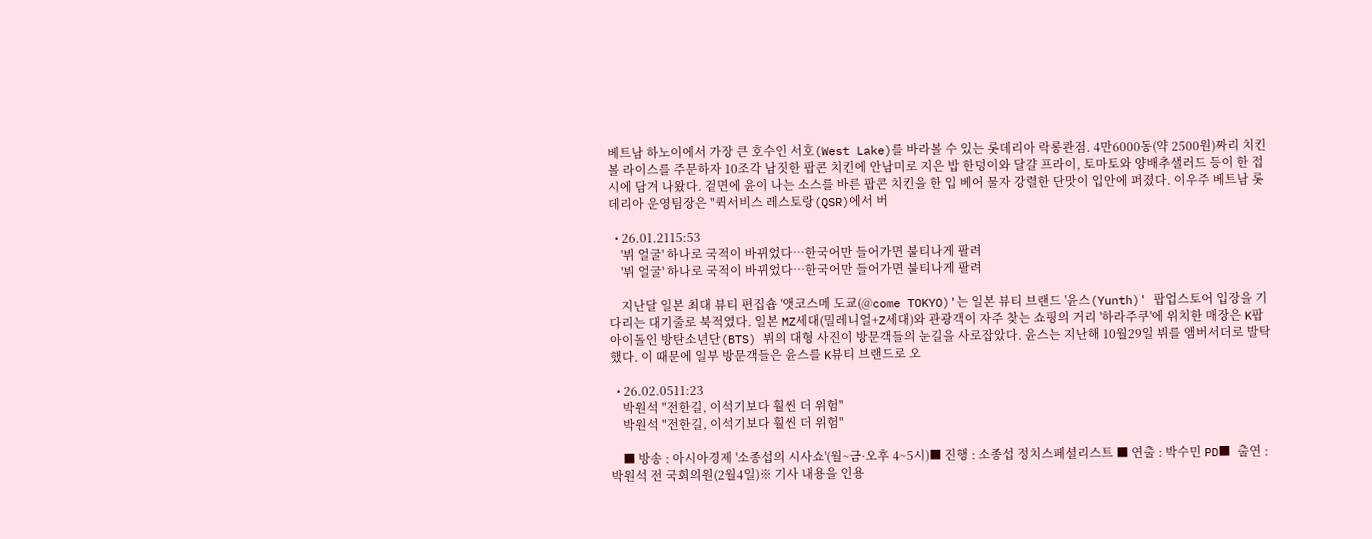베트남 하노이에서 가장 큰 호수인 서호(West Lake)를 바라볼 수 있는 롯데리아 락롱콴점. 4만6000동(약 2500원)짜리 치킨볼 라이스를 주문하자 10조각 남짓한 팝콘 치킨에 안남미로 지은 밥 한덩이와 달걀 프라이, 토마토와 양배추샐러드 등이 한 접시에 담겨 나왔다. 겉면에 윤이 나는 소스를 바른 팝콘 치킨을 한 입 베어 물자 강렬한 단맛이 입안에 퍼졌다. 이우주 베트남 롯데리아 운영팀장은 "퀵서비스 레스토랑(QSR)에서 버

  • 26.01.2115:53
    '뷔 얼굴' 하나로 국적이 바뀌었다…한국어만 들어가면 불티나게 팔려
    '뷔 얼굴' 하나로 국적이 바뀌었다…한국어만 들어가면 불티나게 팔려

    지난달 일본 최대 뷰티 편집숍 '앳코스메 도쿄(@come TOKYO)'는 일본 뷰티 브랜드 '윤스(Yunth)' 팝업스토어 입장을 기다리는 대기줄로 북적였다. 일본 MZ세대(밀레니얼+Z세대)와 관광객이 자주 찾는 쇼핑의 거리 '하라주쿠'에 위치한 매장은 K팝 아이돌인 방탄소년단(BTS) 뷔의 대형 사진이 방문객들의 눈길을 사로잡았다. 윤스는 지난해 10월29일 뷔를 앰버서더로 발탁했다. 이 때문에 일부 방문객들은 윤스를 K뷰티 브랜드로 오

  • 26.02.0511:23
    박원석 "전한길, 이석기보다 훨씬 더 위험"
    박원석 "전한길, 이석기보다 훨씬 더 위험"

    ■ 방송 : 아시아경제 '소종섭의 시사쇼'(월~금·오후 4~5시)■ 진행 : 소종섭 정치스페셜리스트 ■ 연출 : 박수민 PD■ 출연 : 박원석 전 국회의원(2월4일)※ 기사 내용을 인용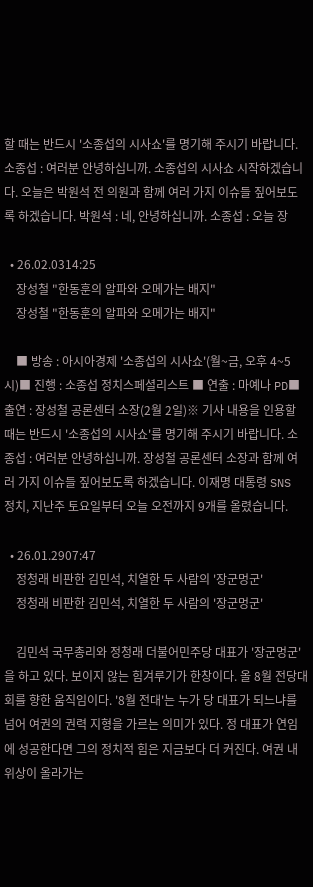할 때는 반드시 '소종섭의 시사쇼'를 명기해 주시기 바랍니다. 소종섭 : 여러분 안녕하십니까. 소종섭의 시사쇼 시작하겠습니다. 오늘은 박원석 전 의원과 함께 여러 가지 이슈들 짚어보도록 하겠습니다. 박원석 : 네, 안녕하십니까. 소종섭 : 오늘 장

  • 26.02.0314:25
    장성철 "한동훈의 알파와 오메가는 배지"
    장성철 "한동훈의 알파와 오메가는 배지"

    ■ 방송 : 아시아경제 '소종섭의 시사쇼'(월~금, 오후 4~5시)■ 진행 : 소종섭 정치스페셜리스트 ■ 연출 : 마예나 PD■ 출연 : 장성철 공론센터 소장(2월 2일)※ 기사 내용을 인용할 때는 반드시 '소종섭의 시사쇼'를 명기해 주시기 바랍니다. 소종섭 : 여러분 안녕하십니까. 장성철 공론센터 소장과 함께 여러 가지 이슈들 짚어보도록 하겠습니다. 이재명 대통령 SNS 정치, 지난주 토요일부터 오늘 오전까지 9개를 올렸습니다.

  • 26.01.2907:47
    정청래 비판한 김민석, 치열한 두 사람의 '장군멍군'
    정청래 비판한 김민석, 치열한 두 사람의 '장군멍군'

    김민석 국무총리와 정청래 더불어민주당 대표가 '장군멍군'을 하고 있다. 보이지 않는 힘겨루기가 한창이다. 올 8월 전당대회를 향한 움직임이다. '8월 전대'는 누가 당 대표가 되느냐를 넘어 여권의 권력 지형을 가르는 의미가 있다. 정 대표가 연임에 성공한다면 그의 정치적 힘은 지금보다 더 커진다. 여권 내 위상이 올라가는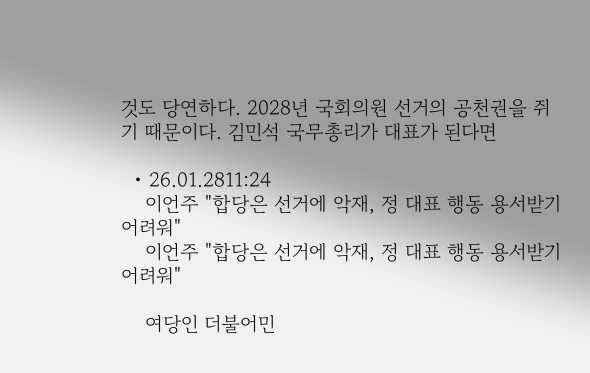것도 당연하다. 2028년 국회의원 선거의 공천권을 쥐기 때문이다. 김민석 국무총리가 대표가 된다면

  • 26.01.2811:24
    이언주 "합당은 선거에 악재, 정 대표 행동 용서받기 어려워"
    이언주 "합당은 선거에 악재, 정 대표 행동 용서받기 어려워"

    여당인 더불어민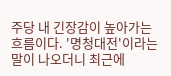주당 내 긴장감이 높아가는 흐름이다. '명청대전'이라는 말이 나오더니 최근에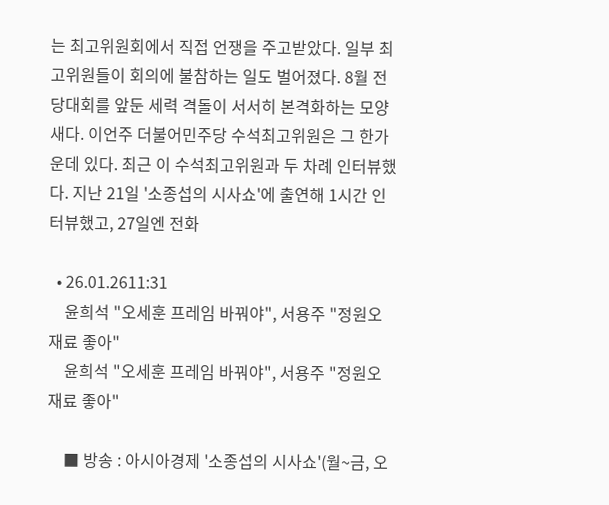는 최고위원회에서 직접 언쟁을 주고받았다. 일부 최고위원들이 회의에 불참하는 일도 벌어졌다. 8월 전당대회를 앞둔 세력 격돌이 서서히 본격화하는 모양새다. 이언주 더불어민주당 수석최고위원은 그 한가운데 있다. 최근 이 수석최고위원과 두 차례 인터뷰했다. 지난 21일 '소종섭의 시사쇼'에 출연해 1시간 인터뷰했고, 27일엔 전화

  • 26.01.2611:31
    윤희석 "오세훈 프레임 바꿔야", 서용주 "정원오 재료 좋아"
    윤희석 "오세훈 프레임 바꿔야", 서용주 "정원오 재료 좋아"

    ■ 방송 : 아시아경제 '소종섭의 시사쇼'(월~금, 오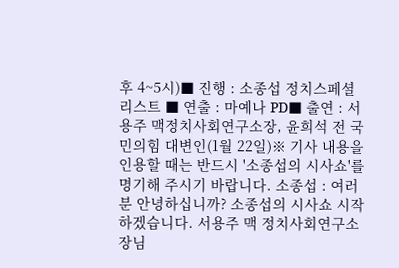후 4~5시)■ 진행 : 소종섭 정치스페셜리스트 ■ 연출 : 마예나 PD■ 출연 : 서용주 맥정치사회연구소장, 윤희석 전 국민의힘 대변인(1월 22일)※ 기사 내용을 인용할 때는 반드시 '소종섭의 시사쇼'를 명기해 주시기 바랍니다. 소종섭 : 여러분 안녕하십니까? 소종섭의 시사쇼 시작하겠습니다. 서용주 맥 정치사회연구소장님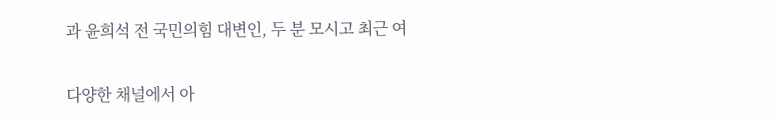과 윤희석 전 국민의힘 대변인, 두 분 모시고 최근 여


다양한 채널에서 아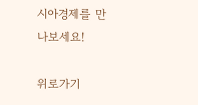시아경제를 만나보세요!

위로가기